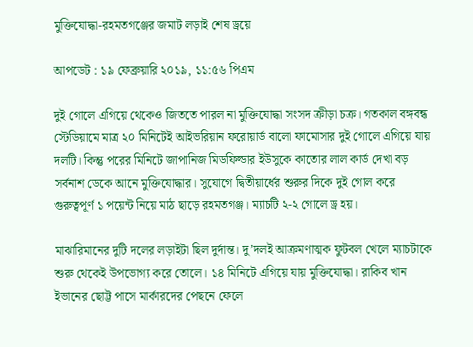মুক্তিযোদ্ধা-রহমতগঞ্জের জমাট লড়াই শেষ ড্রয়ে

আপডেট : ১৯ ফেব্রুয়ারি ২০১৯, ১১:৫৬ পিএম

দুই গোলে এগিয়ে থেকেও জিততে পারল না মুক্তিযোদ্ধা সংসদ ক্রীড়া চক্র। গতকাল বঙ্গবন্ধ স্টেডিয়ামে মাত্র ২০ মিনিটেই আইভরিয়ান ফরোয়ার্ড বালো ফামোসার দুই গোলে এগিয়ে যায় দলটি। কিন্তু পরের মিনিটে জাপানিজ মিডফিল্ডার ইউসুকে কাতোর লাল কার্ড দেখা বড় সর্বনাশ ডেকে আনে মুক্তিযোদ্ধার। সুযোগে দ্বিতীয়ার্ধের শুরুর দিকে দুই গোল করে গুরুত্বপূর্ণ ১ পয়েন্ট নিয়ে মাঠ ছাড়ে রহমতগঞ্জ। ম্যাচটি ২-২ গোলে ড্র হয়।

মাঝারিমানের দুটি দলের লড়াইটা ছিল দুর্দান্ত। দু’দলই আক্রমণাত্মক ফুটবল খেলে ম্যাচটাকে শুরু থেকেই উপভোগ্য করে তোলে। ১৪ মিনিটে এগিয়ে যায় মুক্তিযোদ্ধা। রাকিব খান ইভানের ছোট্ট পাসে মার্কারদের পেছনে ফেলে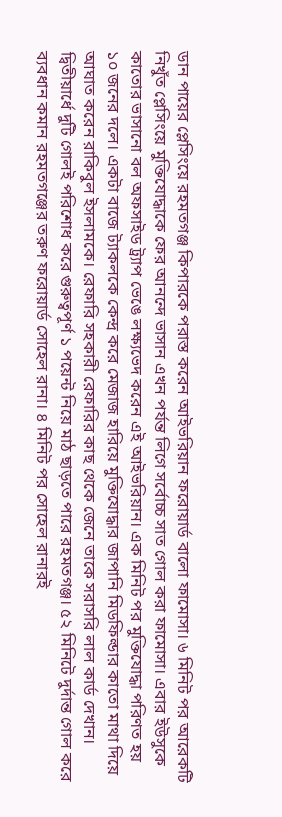ডান পায়ের প্লেসিংয়ে রহমতগঞ্জ কিপারকে পরাস্ত করেন আইভরিয়ান ফরোয়ার্ড বালো ফামোসা। ৬ মিনিট পর আরেকটি নিখুঁত প্লেসিংয়ে মুক্তিযোদ্ধাকে ফের আনন্দে ভাসান এখন পর্যন্ত লিগে সর্বোচ্চ সাত গোল করা ফামোসা। এবার ইউসুকে কাতোর ভাসানো বল অফসাইড ট্র্যাপ ভেঙে লক্ষ্যভেদ করেন এই আইভরিয়ান। এক মিনিট পর মুক্তিযোদ্ধা পরিণত হয় ১০ জনের দলে। একটা বাজে ট্যাকলকে কেন্দ্র করে মেজাজ হারিয়ে মুক্তিযোদ্ধার জাপানি মিডফিল্ডার কাতো মাথা দিয়ে আঘাত করেন রাকিবুল ইসলামকে। রেফারি সহকারী রেফারির কাছ থেকে জেনে তাকে সরাসরি লাল কার্ড দেখান। দ্বিতীয়ার্ধে দুটি গোলই পরিশোধ করে গুরুত্বপূর্ণ ১ পয়েন্ট নিয়ে মাঠ ছাড়তে পারে রহমতগঞ্জ। ৫২ মিনিটে দুর্দান্ত গোল করে ব্যবধান কমান রহমতগঞ্জের তরুণ ফরোয়ার্ড সোহেল রানা। ৪ মিনিট পর সোহেল রানারই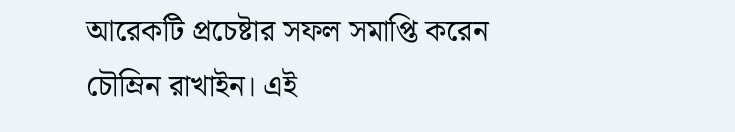আরেকটি প্রচেষ্টার সফল সমাপ্তি করেন চৌম্রিন রাখাইন। এই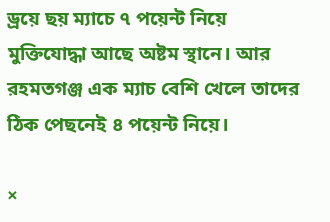ড্রয়ে ছয় ম্যাচে ৭ পয়েন্ট নিয়ে মুক্তিযোদ্ধা আছে অষ্টম স্থানে। আর রহমতগঞ্জ এক ম্যাচ বেশি খেলে তাদের ঠিক পেছনেই ৪ পয়েন্ট নিয়ে।

×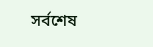সর্বশেষ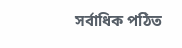সর্বাধিক পঠিত